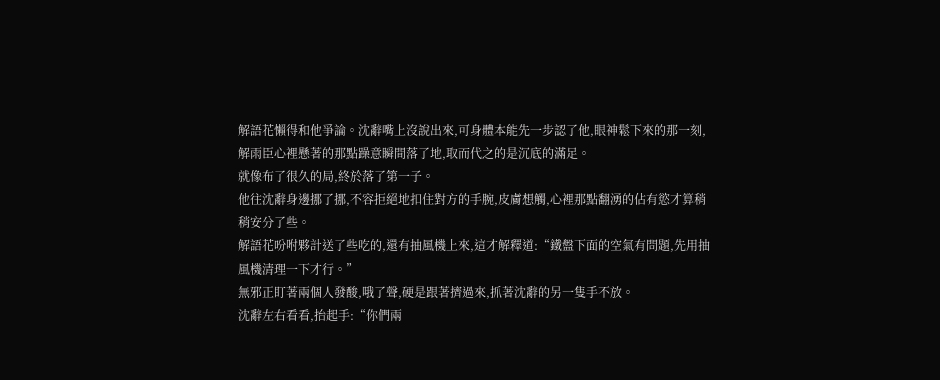解語花懶得和他爭論。沈辭嘴上沒說出來,可身體本能先一步認了他,眼神鬆下來的那一刻,解雨臣心裡懸著的那點躁意瞬間落了地,取而代之的是沉底的滿足。
就像布了很久的局,終於落了第一子。
他往沈辭身邊挪了挪,不容拒絕地扣住對方的手腕,皮膚想觸,心裡那點翻湧的佔有慾才算稍稍安分了些。
解語花吩咐夥計送了些吃的,還有抽風機上來,這才解釋道:“鐵盤下面的空氣有問題,先用抽風機清理一下才行。”
無邪正盯著兩個人發酸,哦了聲,硬是跟著擠過來,抓著沈辭的另一隻手不放。
沈辭左右看看,抬起手:“你們兩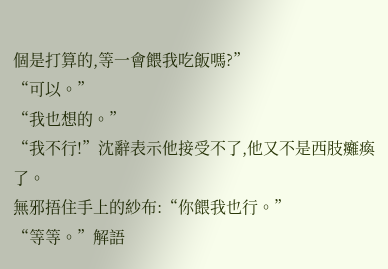個是打算的,等一會餵我吃飯嗎?”
“可以。”
“我也想的。”
“我不行!”沈辭表示他接受不了,他又不是西肢癱瘓了。
無邪捂住手上的紗布:“你餵我也行。”
“等等。”解語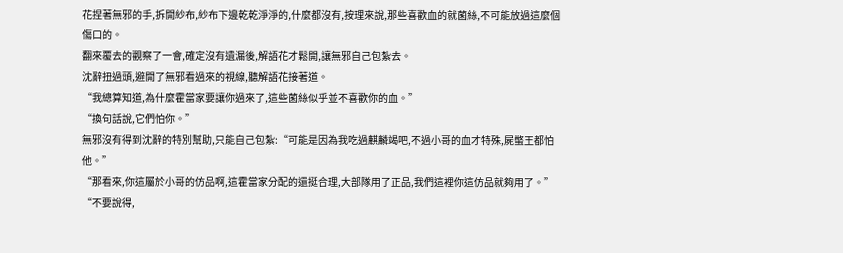花捏著無邪的手,拆開紗布,紗布下邊乾乾淨淨的,什麼都沒有,按理來說,那些喜歡血的就菌絲,不可能放過這麼個傷口的。
翻來覆去的觀察了一會,確定沒有遺漏後,解語花才鬆開,讓無邪自己包紮去。
沈辭扭過頭,避開了無邪看過來的視線,聽解語花接著道。
“我總算知道,為什麼霍當家要讓你過來了,這些菌絲似乎並不喜歡你的血。”
“換句話說,它們怕你。”
無邪沒有得到沈辭的特別幫助,只能自己包紮:“可能是因為我吃過麒麟竭吧,不過小哥的血才特殊,屍蟞王都怕他。”
“那看來,你這屬於小哥的仿品啊,這霍當家分配的還挺合理,大部隊用了正品,我們這裡你這仿品就夠用了。”
“不要說得,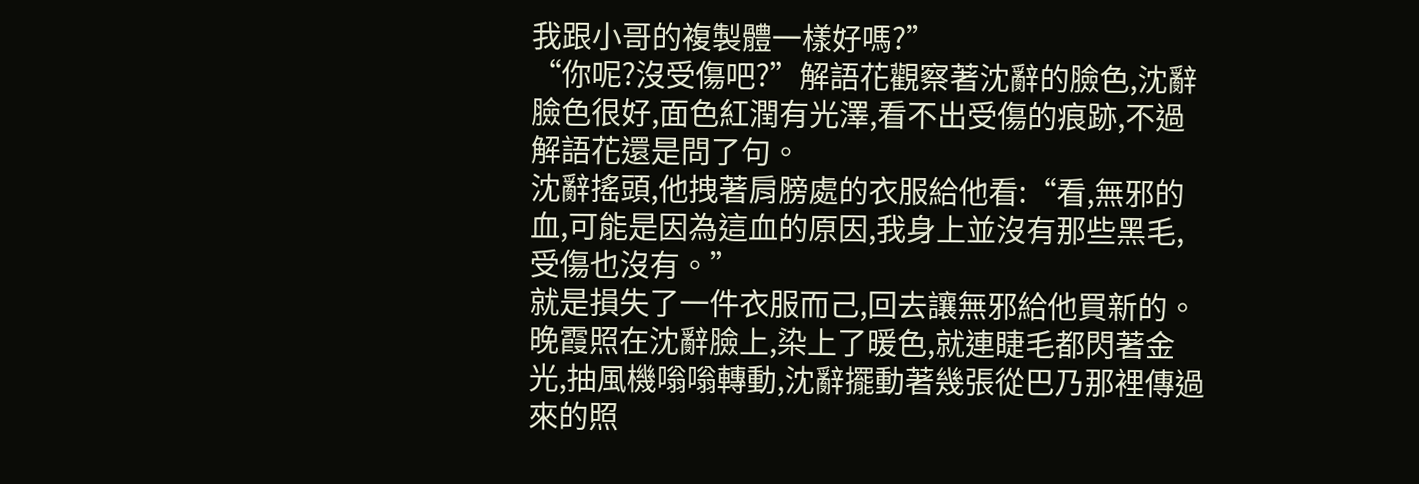我跟小哥的複製體一樣好嗎?”
“你呢?沒受傷吧?”解語花觀察著沈辭的臉色,沈辭臉色很好,面色紅潤有光澤,看不出受傷的痕跡,不過解語花還是問了句。
沈辭搖頭,他拽著肩膀處的衣服給他看:“看,無邪的血,可能是因為這血的原因,我身上並沒有那些黑毛,受傷也沒有。”
就是損失了一件衣服而己,回去讓無邪給他買新的。
晚霞照在沈辭臉上,染上了暖色,就連睫毛都閃著金光,抽風機嗡嗡轉動,沈辭擺動著幾張從巴乃那裡傳過來的照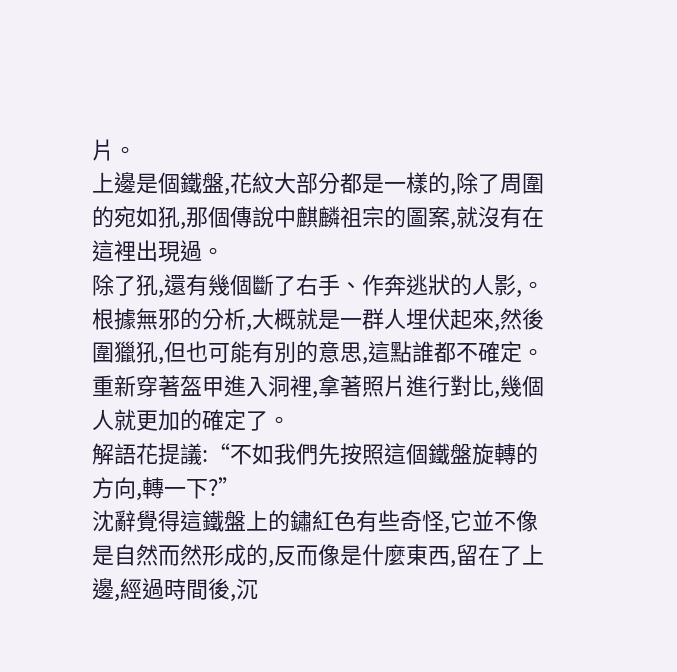片。
上邊是個鐵盤,花紋大部分都是一樣的,除了周圍的宛如犼,那個傳說中麒麟祖宗的圖案,就沒有在這裡出現過。
除了犼,還有幾個斷了右手、作奔逃狀的人影,。
根據無邪的分析,大概就是一群人埋伏起來,然後圍獵犼,但也可能有別的意思,這點誰都不確定。
重新穿著盔甲進入洞裡,拿著照片進行對比,幾個人就更加的確定了。
解語花提議:“不如我們先按照這個鐵盤旋轉的方向,轉一下?”
沈辭覺得這鐵盤上的鏽紅色有些奇怪,它並不像是自然而然形成的,反而像是什麼東西,留在了上邊,經過時間後,沉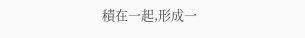積在一起,形成一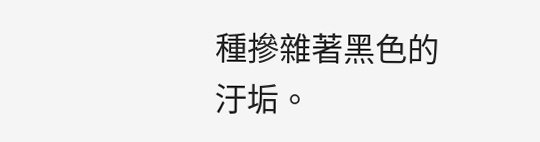種摻雜著黑色的汙垢。